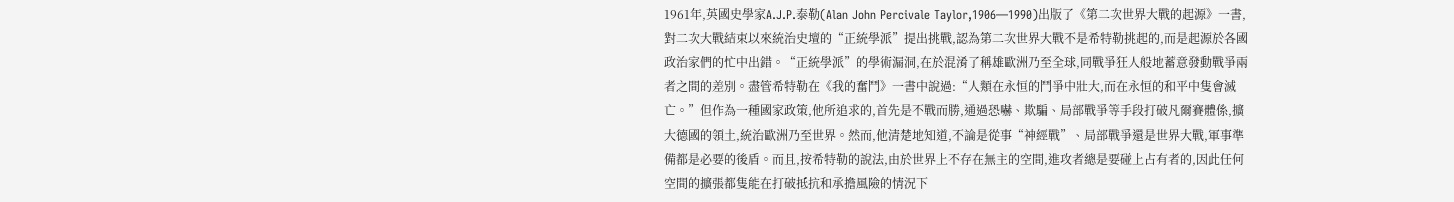1961年,英國史學家A.J.P.泰勒(Alan John Percivale Taylor,1906—1990)出版了《第二次世界大戰的起源》一書,對二次大戰結束以來統治史壇的“正統學派”提出挑戰,認為第二次世界大戰不是希特勒挑起的,而是起源於各國政治家們的忙中出錯。“正統學派”的學術漏洞,在於混淆了稱雄歐洲乃至全球,同戰爭狂人般地蓄意發動戰爭兩者之間的差別。盡管希特勒在《我的奮鬥》一書中說過:“人類在永恒的鬥爭中壯大,而在永恒的和平中隻會滅亡。”但作為一種國家政策,他所追求的,首先是不戰而勝,通過恐嚇、欺騙、局部戰爭等手段打破凡爾賽體係,擴大德國的領土,統治歐洲乃至世界。然而,他清楚地知道,不論是從事“神經戰”、局部戰爭還是世界大戰,軍事準備都是必要的後盾。而且,按希特勒的說法,由於世界上不存在無主的空間,進攻者總是要碰上占有者的,因此任何空間的擴張都隻能在打破抵抗和承擔風險的情況下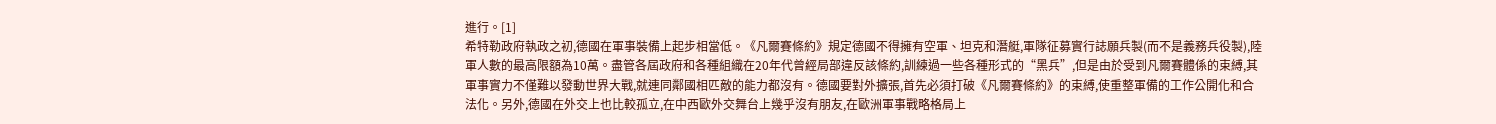進行。[1]
希特勒政府執政之初,德國在軍事裝備上起步相當低。《凡爾賽條約》規定德國不得擁有空軍、坦克和潛艇,軍隊征募實行誌願兵製(而不是義務兵役製),陸軍人數的最高限額為10萬。盡管各屆政府和各種組織在20年代曾經局部違反該條約,訓練過一些各種形式的“黑兵”,但是由於受到凡爾賽體係的束縛,其軍事實力不僅難以發動世界大戰,就連同鄰國相匹敵的能力都沒有。德國要對外擴張,首先必須打破《凡爾賽條約》的束縛,使重整軍備的工作公開化和合法化。另外,德國在外交上也比較孤立,在中西歐外交舞台上幾乎沒有朋友,在歐洲軍事戰略格局上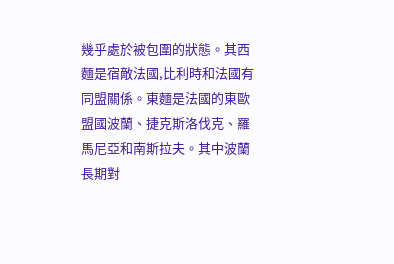幾乎處於被包圍的狀態。其西麵是宿敵法國,比利時和法國有同盟關係。東麵是法國的東歐盟國波蘭、捷克斯洛伐克、羅馬尼亞和南斯拉夫。其中波蘭長期對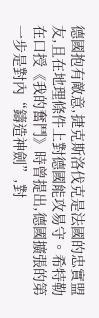德國抱有敵意,捷克斯洛伐克是法國的忠實盟友,且在地理條件上對德國能攻易守。希特勒在口授《我的奮鬥》時曾提出,德國擴張的第一步是對內“鑄造神劍”,對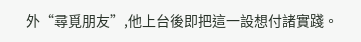外“尋覓朋友”,他上台後即把這一設想付諸實踐。